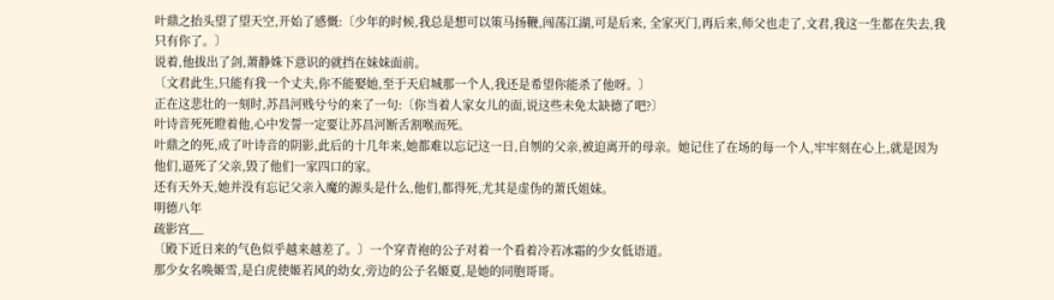叶鼎之抬头望了望天空,开始了感慨:〔少年的时候,我总是想可以策马扬鞭,闯荡江湖,可是后来, 全家灭门,再后来,师父也走了,文君,我这一生都在失去,我只有你了。〕
说着,他拔出了剑,萧静姝下意识的就挡在妹妹面前。
〔文君此生,只能有我一个丈夫,你不能娶她,至于天启城那一个人,我还是希望你能杀了他呀。〕
正在这悲壮的一刻时,苏昌河贱兮兮的来了一句:〔你当着人家女儿的面,说这些未免太缺德了吧?〕
叶诗音死死瞪着他,心中发誓一定要让苏昌河断舌割喉而死。
叶鼎之的死,成了叶诗音的阴影,此后的十几年来,她都难以忘记这一日,自刎的父亲,被迫离开的母亲。她记住了在场的每一个人,牢牢刻在心上,就是因为他们,逼死了父亲,毁了他们一家四口的家。
还有天外天,她并没有忘记父亲入魔的源头是什么,他们,都得死,尤其是虚伪的萧氏姐妹。
明德八年
疏影宫__
〔殿下近日来的气色似乎越来越差了。〕一个穿青袍的公子对着一个看着冷若冰霜的少女低语道。
那少女名唤姬雪,是白虎使姬若风的幼女,旁边的公子名姬夏,是她的同胞哥哥。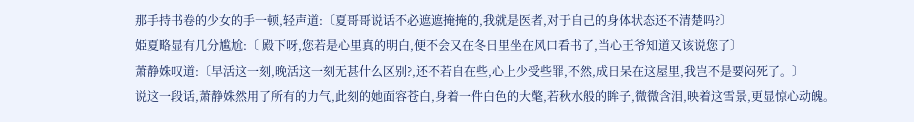那手持书卷的少女的手一顿,轻声道:〔夏哥哥说话不必遮遮掩掩的,我就是医者,对于自己的身体状态还不清楚吗?〕
姫夏略显有几分尴尬:〔 殿下呀,您若是心里真的明白,便不会又在冬日里坐在风口看书了,当心王爷知道又该说您了〕
萧静姝叹道:〔早活这一刻,晚活这一刻无甚什么区别?,还不若自在些,心上少受些罪,不然,成日呆在这屋里,我岂不是要闷死了。〕
说这一段话,萧静姝然用了所有的力气,此刻的她面容苍白,身着一件白色的大氅,若秋水般的眸子,微微含泪,映着这雪景,更显惊心动魄。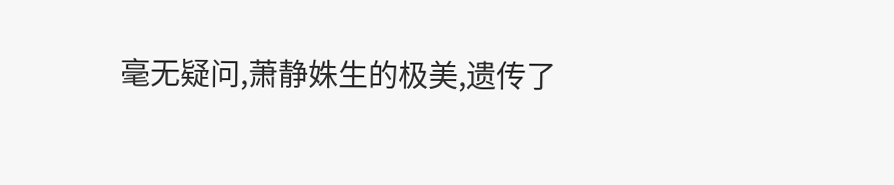毫无疑问,萧静姝生的极美,遗传了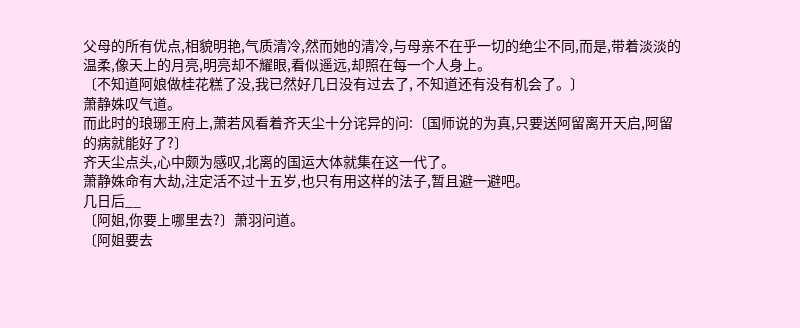父母的所有优点,相貌明艳,气质清冷,然而她的清冷,与母亲不在乎一切的绝尘不同,而是,带着淡淡的温柔,像天上的月亮,明亮却不耀眼,看似遥远,却照在每一个人身上。
〔不知道阿娘做桂花糕了没,我已然好几日没有过去了, 不知道还有没有机会了。〕
萧静姝叹气道。
而此时的琅琊王府上,萧若风看着齐天尘十分诧异的问:〔国师说的为真,只要送阿留离开天启,阿留的病就能好了?〕
齐天尘点头,心中颇为感叹,北离的国运大体就集在这一代了。
萧静姝命有大劫,注定活不过十五岁,也只有用这样的法子,暂且避一避吧。
几日后__
〔阿姐,你要上哪里去?〕萧羽问道。
〔阿姐要去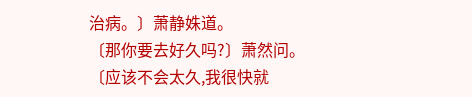治病。〕萧静姝道。
〔那你要去好久吗?〕萧然问。
〔应该不会太久,我很快就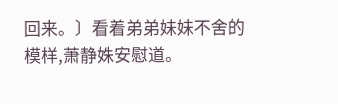回来。〕看着弟弟妹妹不舍的模样,萧静姝安慰道。